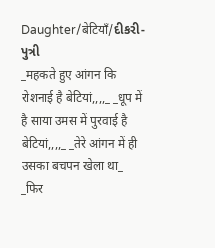Daughter/बेटियाँ/દીકરી-પુત્રી
_महकते हुए आंगन कि रोशनाई है बेटियां,,,,_ _धूप में है साया उमस में पुरवाई है बेटियां,,,,_ _तेरे आंगन में ही उसका बचपन खेला था_ _फिर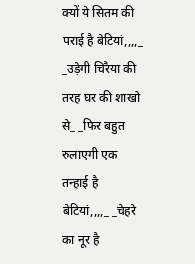क्यों ये सितम की पराई है बेटियां,,,,_ _उड़ेगी चिरैया की तरह घर की शाखो से_ _फिर बहुत रुलाएगी एक तन्हाई है बेटियां,,,,_ _चेहरे का नूर है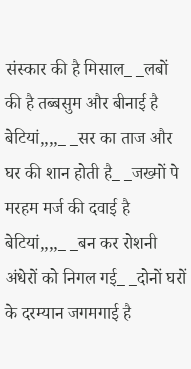संस्कार की है मिसाल_ _लबों की है तब्बसुम और बीनाई है बेटियां,,,,_ _सर का ताज और घर की शान होती है_ _जख्मों पे मरहम मर्ज की दवाई है बेटियां,,,,_ _बन कर रोशनी अंधेरों को निगल गई_ _दोनों घरों के दरम्यान जगमगाई है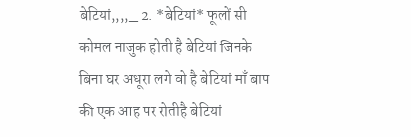बेटियां,,,,_ 2. *बेटियां* फूलों सी कोमल नाजुक होती है बेटियां जिनके बिना घर अधूरा लगे वो है बेटियां माँ बाप की एक आह पर रोतीहै बेटियां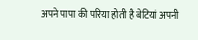अपने पापा की परिया होती है बेटियां अपनी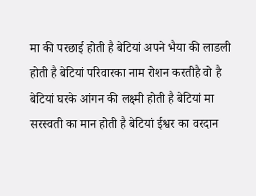मा की परछाई होती है बेटियां अपने भैया की लाडली होती है बेटियां परिवारका नाम रोशन करतीहै वो है बेटियां घरके आंगन की लक्ष्मी होती है बेटियां मा सरस्वती का मान होती है बेटियां ईश्वर का वरदान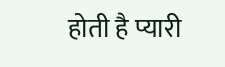होती है प्यारी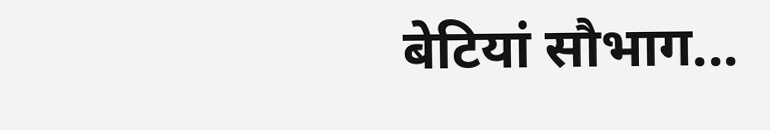बेटियां सौभाग...